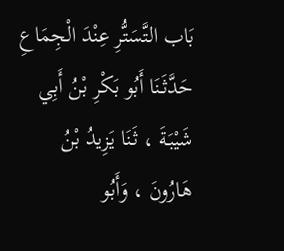بَاب التَّسَتُّرِ عِنْدَ الْجِمَاعِ
حَدَّثَنَا أَبُو بَكْرِ بْنُ أَبِي شَيْبَةَ ، ثَنَا يَزِيدُ بْنُ هَارُونَ ، وَأَبُو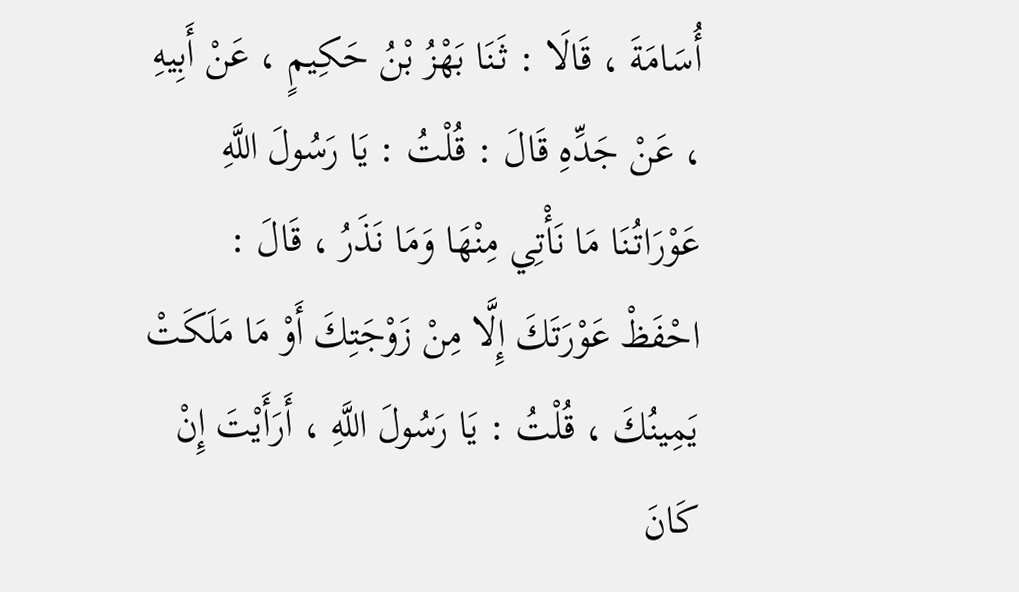أُسَامَةَ ، قَالَا : ثَنَا بَهْزُ بْنُ حَكِيمٍ ، عَنْ أَبِيهِ ، عَنْ جَدِّهِ قَالَ : قُلْتُ : يَا رَسُولَ اللَّهِ عَوْرَاتُنَا مَا نَأْتِي مِنْهَا وَمَا نَذَرُ ، قَالَ : احْفَظْ عَوْرَتَكَ إِلَّا مِنْ زَوْجَتِكَ أَوْ مَا مَلَكَتْ يَمِينُكَ ، قُلْتُ : يَا رَسُولَ اللَّهِ ، أَرَأَيْتَ إِنْ كَانَ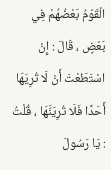الْقَوْمُ بَعْضُهُمْ فِي بَعْضٍ ، قَالَ : إِنْ اسْتَطَعْتَ أَنْ لَا تُرِيَهَا أَحَدًا فَلَا تُرِيَنَّهَا ، قُلْتُ : يَا رَسُولَ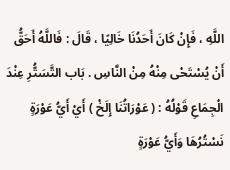اللَّهِ ، فَإِنْ كَانَ أَحَدُنَا خَالِيًا ، قَالَ : فَاللَّهُ أَحَقُّ أَنْ يُسْتَحْى مِنْهُ مِنْ النَّاسِ . بَاب التَّسَتُّرِ عِنْدَ الْجِمَاعِ قَوْلُهُ : ( عَوْرَاتُنَا إِلَخْ ) أَيْ أَيُّ عَوْرَةٍ نَسْتُرُهَا وَأَيُّ عَوْرَةٍ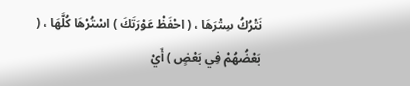نَتْرُكُ سِتْرَهَا ، ( احْفَظْ عَوْرَتَكَ ) اسْتُرْهَا كُلَّهَا ، ( بَعْضُهُمْ فِي بَعْضٍ ) أَيْ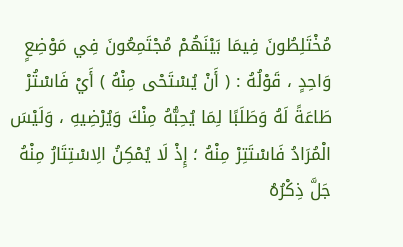مُخْتَلِطُونَ فِيمَا بَيْنَهُمْ مُجْتَمِعُونَ فِي مَوْضِعٍ وَاحِدٍ ، قَوْلُهُ : ( أَنْ يُسْتَحْى مِنْهُ ) أَيْ فَاسْتُرْ طَاعَةً لَهُ وَطَلَبًا لِمَا يُحِبُّهُ مِنْكَ وَيُرْضِيهِ ، وَلَيْسَ الْمُرَادُ فَاسْتَتِرْ مِنْهُ ؛ إِذْ لَا يُمْكِنُ الِاسْتِتَارُ مِنْهُ جَلَّ ذِكْرُهُ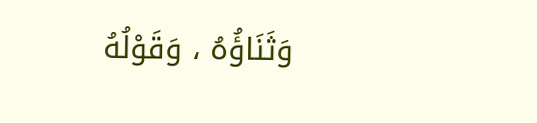وَثَنَاؤُهُ ، وَقَوْلُهُ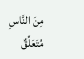مِنَ النَّاسِ مُتَعَلِّقٌ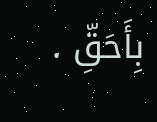بِأَحَقِّ .